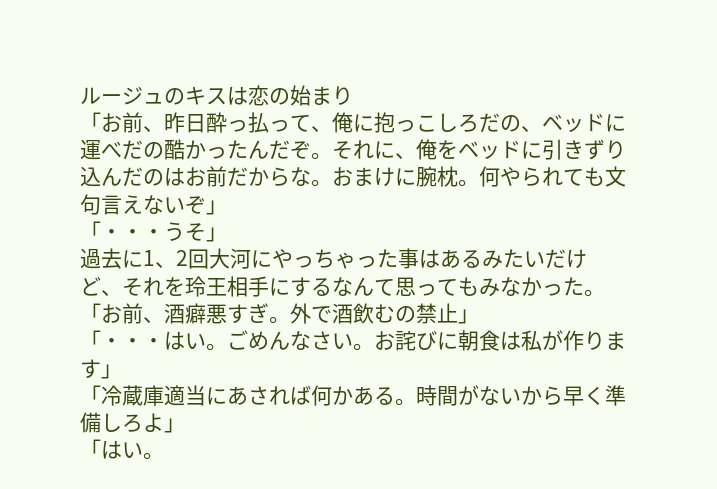ルージュのキスは恋の始まり
「お前、昨日酔っ払って、俺に抱っこしろだの、ベッドに運べだの酷かったんだぞ。それに、俺をベッドに引きずり込んだのはお前だからな。おまけに腕枕。何やられても文句言えないぞ」
「・・・うそ」
過去に1、2回大河にやっちゃった事はあるみたいだけど、それを玲王相手にするなんて思ってもみなかった。
「お前、酒癖悪すぎ。外で酒飲むの禁止」
「・・・はい。ごめんなさい。お詫びに朝食は私が作ります」
「冷蔵庫適当にあされば何かある。時間がないから早く準備しろよ」
「はい。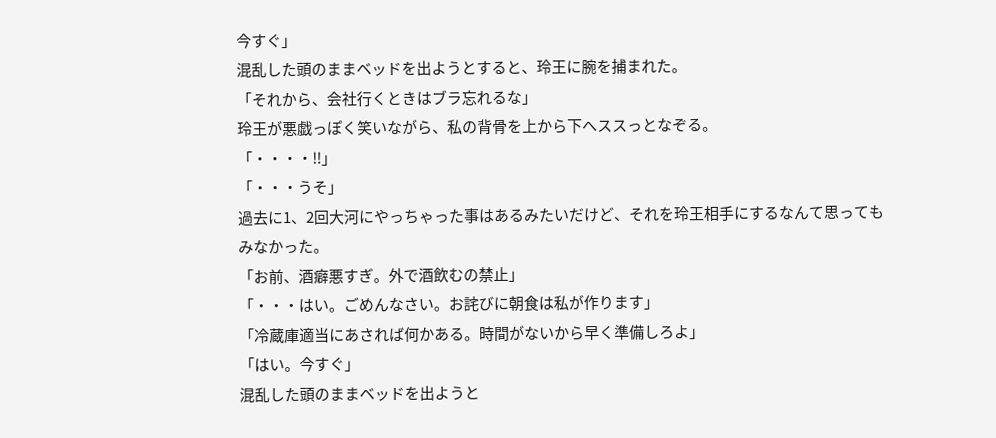今すぐ」
混乱した頭のままベッドを出ようとすると、玲王に腕を捕まれた。
「それから、会社行くときはブラ忘れるな」
玲王が悪戯っぽく笑いながら、私の背骨を上から下へススっとなぞる。
「・・・・‼」
「・・・うそ」
過去に1、2回大河にやっちゃった事はあるみたいだけど、それを玲王相手にするなんて思ってもみなかった。
「お前、酒癖悪すぎ。外で酒飲むの禁止」
「・・・はい。ごめんなさい。お詫びに朝食は私が作ります」
「冷蔵庫適当にあされば何かある。時間がないから早く準備しろよ」
「はい。今すぐ」
混乱した頭のままベッドを出ようと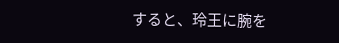すると、玲王に腕を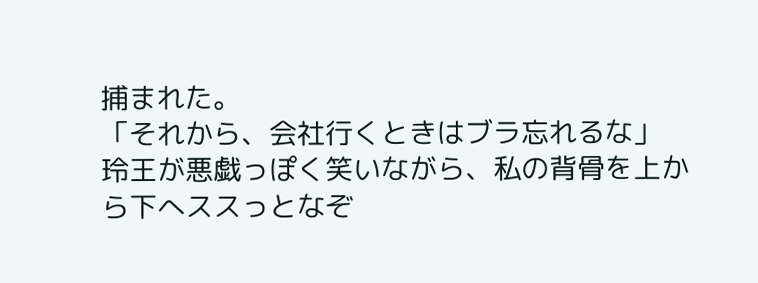捕まれた。
「それから、会社行くときはブラ忘れるな」
玲王が悪戯っぽく笑いながら、私の背骨を上から下へススっとなぞ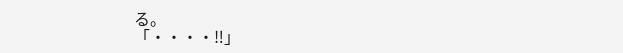る。
「・・・・‼」